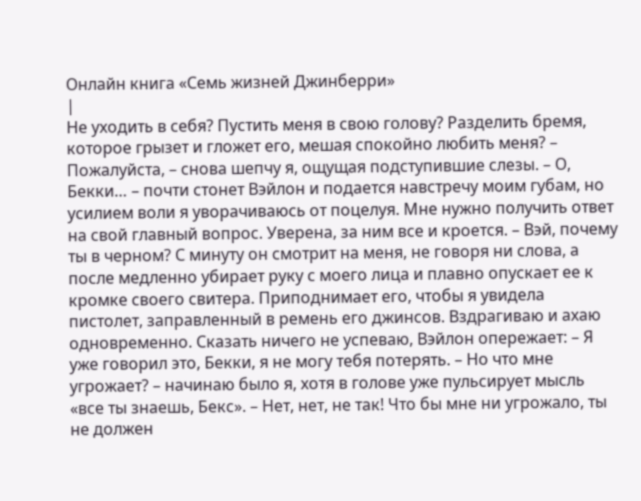Онлайн книга «Семь жизней Джинберри»
|
Не уходить в себя? Пустить меня в свою голову? Разделить бремя, которое грызет и гложет его, мешая спокойно любить меня? – Пожалуйста, – снова шепчу я, ощущая подступившие слезы. – О, Бекки… – почти стонет Вэйлон и подается навстречу моим губам, но усилием воли я уворачиваюсь от поцелуя. Мне нужно получить ответ на свой главный вопрос. Уверена, за ним все и кроется. – Вэй, почему ты в черном? С минуту он смотрит на меня, не говоря ни слова, а после медленно убирает руку с моего лица и плавно опускает ее к кромке своего свитера. Приподнимает его, чтобы я увидела пистолет, заправленный в ремень его джинсов. Вздрагиваю и ахаю одновременно. Сказать ничего не успеваю, Вэйлон опережает: – Я уже говорил это, Бекки, я не могу тебя потерять. – Но что мне угрожает? – начинаю было я, хотя в голове уже пульсирует мысль «все ты знаешь, Бекс». – Нет, нет, не так! Что бы мне ни угрожало, ты не должен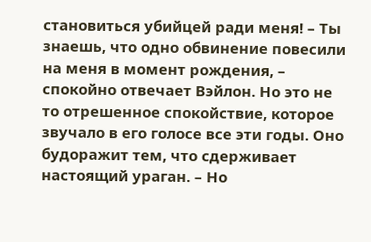становиться убийцей ради меня! – Ты знаешь, что одно обвинение повесили на меня в момент рождения, – спокойно отвечает Вэйлон. Но это не то отрешенное спокойствие, которое звучало в его голосе все эти годы. Оно будоражит тем, что сдерживает настоящий ураган. – Но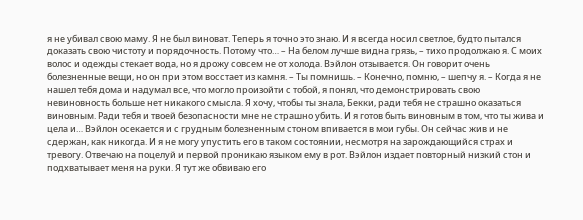я не убивал свою маму. Я не был виноват. Теперь я точно это знаю. И я всегда носил светлое, будто пытался доказать свою чистоту и порядочность. Потому что… – На белом лучше видна грязь, – тихо продолжаю я. С моих волос и одежды стекает вода, но я дрожу совсем не от холода. Вэйлон отзывается. Он говорит очень болезненные вещи, но он при этом восстает из камня. – Ты помнишь. – Конечно, помню, – шепчу я. – Когда я не нашел тебя дома и надумал все, что могло произойти с тобой, я понял, что демонстрировать свою невиновность больше нет никакого смысла. Я хочу, чтобы ты знала, Бекки, ради тебя не страшно оказаться виновным. Ради тебя и твоей безопасности мне не страшно убить. И я готов быть виновным в том, что ты жива и цела и… Вэйлон осекается и с грудным болезненным стоном впивается в мои губы. Он сейчас жив и не сдержан, как никогда. И я не могу упустить его в таком состоянии, несмотря на зарождающийся страх и тревогу. Отвечаю на поцелуй и первой проникаю языком ему в рот. Вэйлон издает повторный низкий стон и подхватывает меня на руки. Я тут же обвиваю его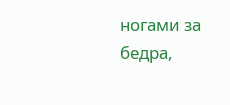ногами за бедра,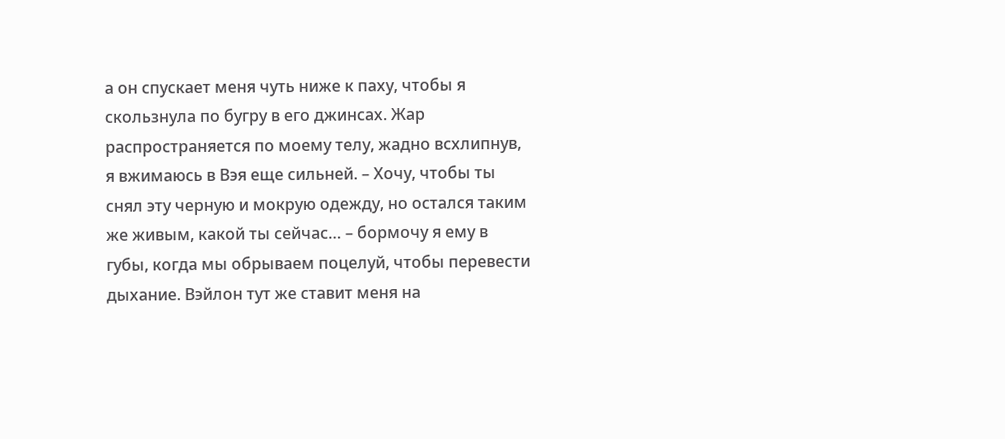а он спускает меня чуть ниже к паху, чтобы я скользнула по бугру в его джинсах. Жар распространяется по моему телу, жадно всхлипнув, я вжимаюсь в Вэя еще сильней. – Хочу, чтобы ты снял эту черную и мокрую одежду, но остался таким же живым, какой ты сейчас… – бормочу я ему в губы, когда мы обрываем поцелуй, чтобы перевести дыхание. Вэйлон тут же ставит меня на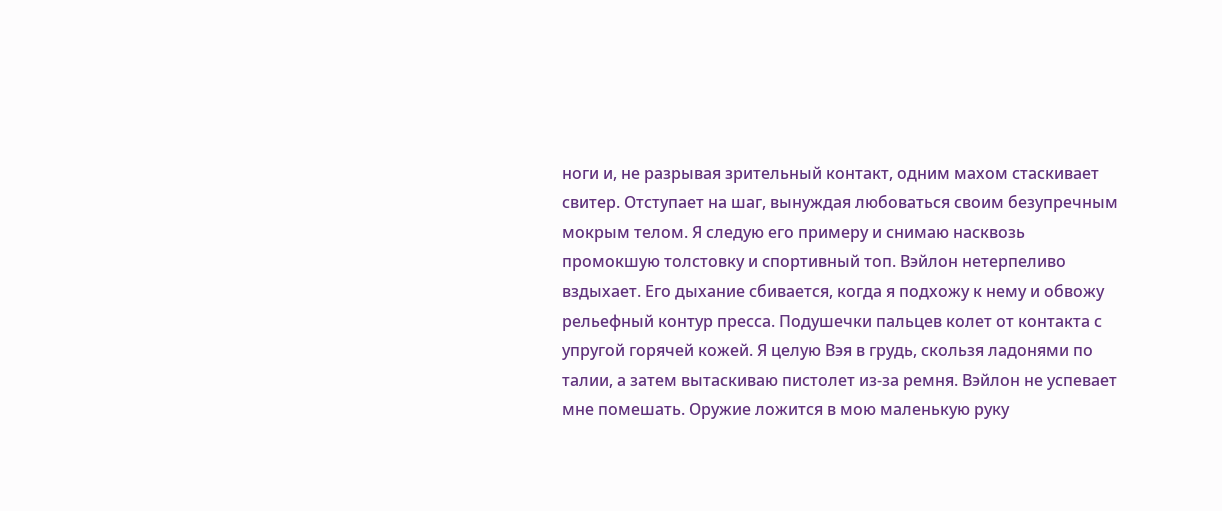ноги и, не разрывая зрительный контакт, одним махом стаскивает свитер. Отступает на шаг, вынуждая любоваться своим безупречным мокрым телом. Я следую его примеру и снимаю насквозь промокшую толстовку и спортивный топ. Вэйлон нетерпеливо вздыхает. Его дыхание сбивается, когда я подхожу к нему и обвожу рельефный контур пресса. Подушечки пальцев колет от контакта с упругой горячей кожей. Я целую Вэя в грудь, скользя ладонями по талии, а затем вытаскиваю пистолет из-за ремня. Вэйлон не успевает мне помешать. Оружие ложится в мою маленькую руку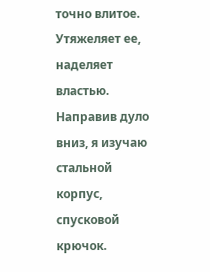точно влитое. Утяжеляет ее, наделяет властью. Направив дуло вниз, я изучаю стальной корпус, спусковой крючок.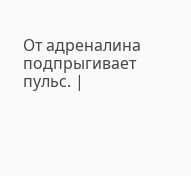От адреналина подпрыгивает пульс. |